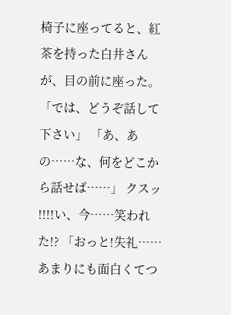椅子に座ってると、紅茶を持った白井さんが、目の前に座った。 「では、どうぞ話して下さい」 「あ、あの……な、何をどこから話せば……」 クスッ !!!!い、今……笑われた!? 「おっと!失礼……あまりにも面白くてつ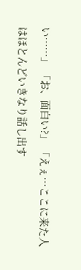い……」 「お、面白い?」 「えぇ…ここに来た人はほとんどいきなり話し出す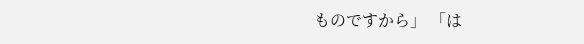ものですから」 「は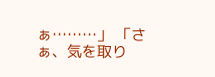ぁ………」 「さぁ、気を取り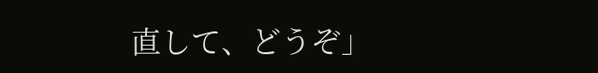直して、どうぞ」